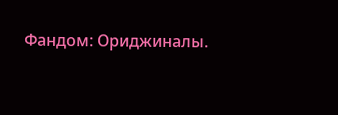Фандом: Ориджиналы.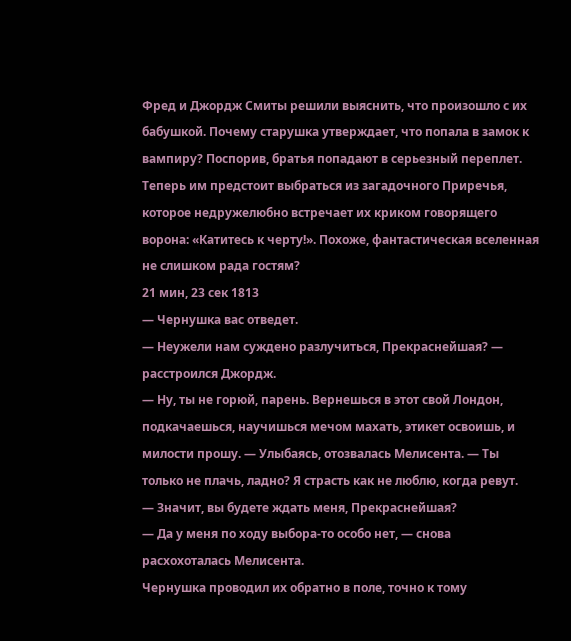Фред и Джордж Смиты решили выяснить, что произошло с их бабушкой. Почему старушка утверждает, что попала в замок к вампиру? Поспорив, братья попадают в серьезный переплет. Теперь им предстоит выбраться из загадочного Приречья, которое недружелюбно встречает их криком говорящего ворона: «Катитесь к черту!». Похоже, фантастическая вселенная не слишком рада гостям?
21 мин, 23 сек 1813
— Чернушка вас отведет.
— Неужели нам суждено разлучиться, Прекраснейшая? — расстроился Джордж.
— Ну, ты не горюй, парень. Вернешься в этот свой Лондон, подкачаешься, научишься мечом махать, этикет освоишь, и милости прошу. — Улыбаясь, отозвалась Мелисента. — Ты только не плачь, ладно? Я страсть как не люблю, когда ревут.
— Значит, вы будете ждать меня, Прекраснейшая?
— Да у меня по ходу выбора-то особо нет, — снова расхохоталась Мелисента.
Чернушка проводил их обратно в поле, точно к тому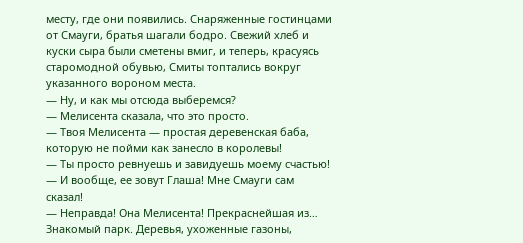месту, где они появились. Снаряженные гостинцами от Смауги, братья шагали бодро. Свежий хлеб и куски сыра были сметены вмиг, и теперь, красуясь старомодной обувью, Смиты топтались вокруг указанного вороном места.
— Ну, и как мы отсюда выберемся?
— Мелисента сказала, что это просто.
— Твоя Мелисента — простая деревенская баба, которую не пойми как занесло в королевы!
— Ты просто ревнуешь и завидуешь моему счастью!
— И вообще, ее зовут Глаша! Мне Смауги сам сказал!
— Неправда! Она Мелисента! Прекраснейшая из…
Знакомый парк. Деревья, ухоженные газоны,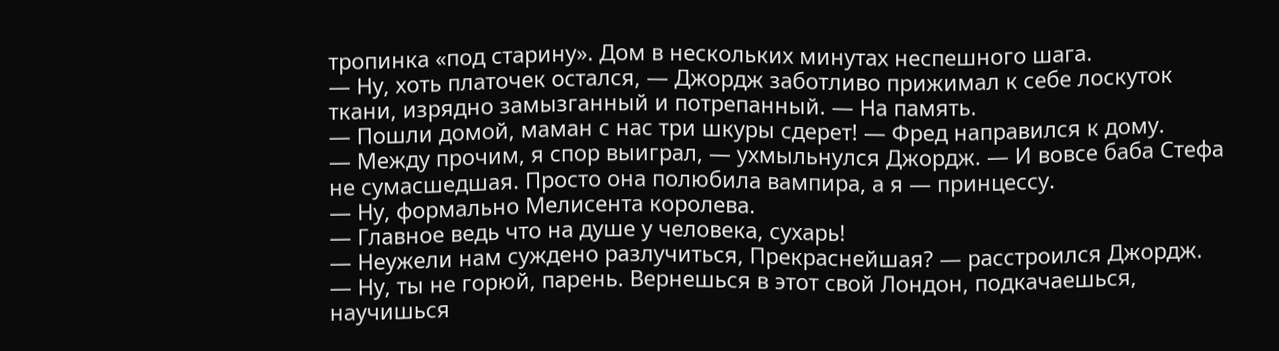тропинка «под старину». Дом в нескольких минутах неспешного шага.
— Ну, хоть платочек остался, — Джордж заботливо прижимал к себе лоскуток ткани, изрядно замызганный и потрепанный. — На память.
— Пошли домой, маман с нас три шкуры сдерет! — Фред направился к дому.
— Между прочим, я спор выиграл, — ухмыльнулся Джордж. — И вовсе баба Стефа не сумасшедшая. Просто она полюбила вампира, а я — принцессу.
— Ну, формально Мелисента королева.
— Главное ведь что на душе у человека, сухарь!
— Неужели нам суждено разлучиться, Прекраснейшая? — расстроился Джордж.
— Ну, ты не горюй, парень. Вернешься в этот свой Лондон, подкачаешься, научишься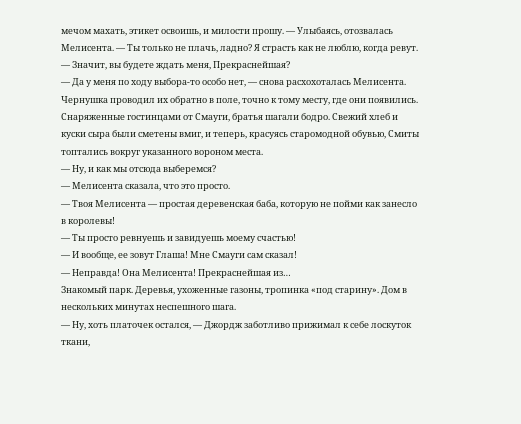мечом махать, этикет освоишь, и милости прошу. — Улыбаясь, отозвалась Мелисента. — Ты только не плачь, ладно? Я страсть как не люблю, когда ревут.
— Значит, вы будете ждать меня, Прекраснейшая?
— Да у меня по ходу выбора-то особо нет, — снова расхохоталась Мелисента.
Чернушка проводил их обратно в поле, точно к тому месту, где они появились. Снаряженные гостинцами от Смауги, братья шагали бодро. Свежий хлеб и куски сыра были сметены вмиг, и теперь, красуясь старомодной обувью, Смиты топтались вокруг указанного вороном места.
— Ну, и как мы отсюда выберемся?
— Мелисента сказала, что это просто.
— Твоя Мелисента — простая деревенская баба, которую не пойми как занесло в королевы!
— Ты просто ревнуешь и завидуешь моему счастью!
— И вообще, ее зовут Глаша! Мне Смауги сам сказал!
— Неправда! Она Мелисента! Прекраснейшая из…
Знакомый парк. Деревья, ухоженные газоны, тропинка «под старину». Дом в нескольких минутах неспешного шага.
— Ну, хоть платочек остался, — Джордж заботливо прижимал к себе лоскуток ткани,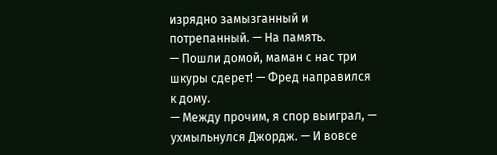изрядно замызганный и потрепанный. — На память.
— Пошли домой, маман с нас три шкуры сдерет! — Фред направился к дому.
— Между прочим, я спор выиграл, — ухмыльнулся Джордж. — И вовсе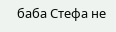баба Стефа не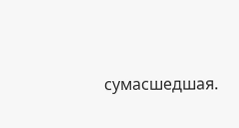сумасшедшая.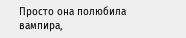Просто она полюбила вампира,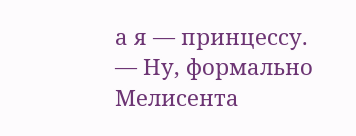а я — принцессу.
— Ну, формально Мелисента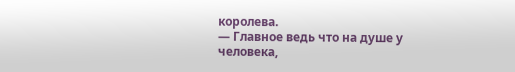королева.
— Главное ведь что на душе у человека,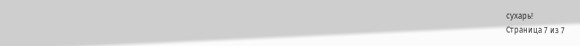сухарь!
Страница 7 из 7